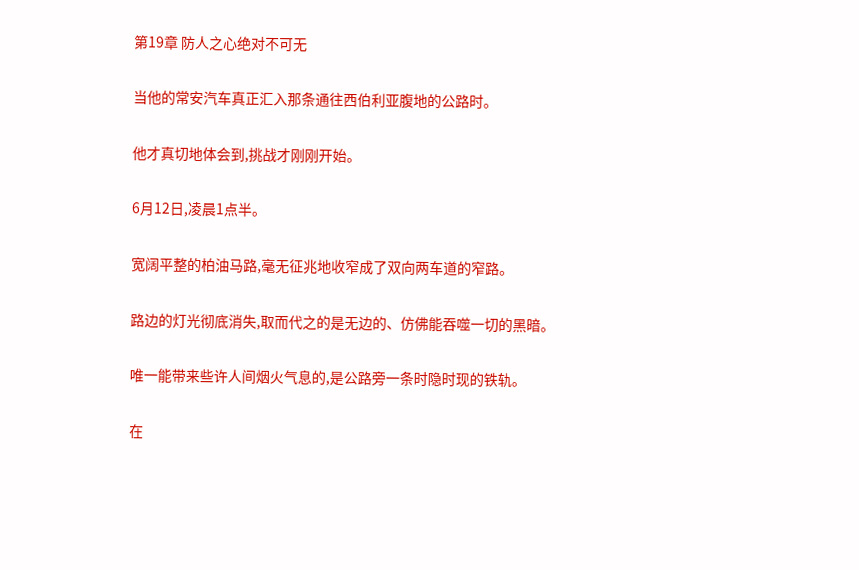第19章 防人之心绝对不可无

当他的常安汽车真正汇入那条通往西伯利亚腹地的公路时。

他才真切地体会到,挑战才刚刚开始。

6月12日,凌晨1点半。

宽阔平整的柏油马路,毫无征兆地收窄成了双向两车道的窄路。

路边的灯光彻底消失,取而代之的是无边的、仿佛能吞噬一切的黑暗。

唯一能带来些许人间烟火气息的,是公路旁一条时隐时现的铁轨。

在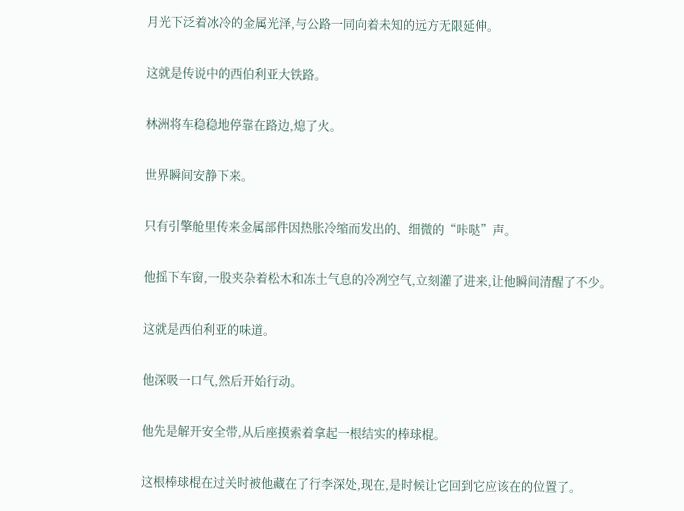月光下泛着冰冷的金属光泽,与公路一同向着未知的远方无限延伸。

这就是传说中的西伯利亚大铁路。

林洲将车稳稳地停靠在路边,熄了火。

世界瞬间安静下来。

只有引擎舱里传来金属部件因热胀冷缩而发出的、细微的“咔哒”声。

他摇下车窗,一股夹杂着松木和冻土气息的冷冽空气,立刻灌了进来,让他瞬间清醒了不少。

这就是西伯利亚的味道。

他深吸一口气,然后开始行动。

他先是解开安全带,从后座摸索着拿起一根结实的棒球棍。

这根棒球棍在过关时被他藏在了行李深处,现在,是时候让它回到它应该在的位置了。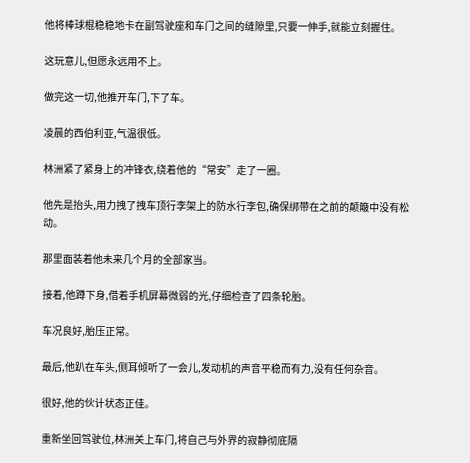他将棒球棍稳稳地卡在副驾驶座和车门之间的缝隙里,只要一伸手,就能立刻握住。

这玩意儿,但愿永远用不上。

做完这一切,他推开车门,下了车。

凌晨的西伯利亚,气温很低。

林洲紧了紧身上的冲锋衣,绕着他的“常安”走了一圈。

他先是抬头,用力拽了拽车顶行李架上的防水行李包,确保绑带在之前的颠簸中没有松动。

那里面装着他未来几个月的全部家当。

接着,他蹲下身,借着手机屏幕微弱的光,仔细检查了四条轮胎。

车况良好,胎压正常。

最后,他趴在车头,侧耳倾听了一会儿,发动机的声音平稳而有力,没有任何杂音。

很好,他的伙计状态正佳。

重新坐回驾驶位,林洲关上车门,将自己与外界的寂静彻底隔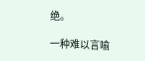绝。

一种难以言喻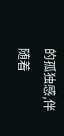的孤独感,伴随着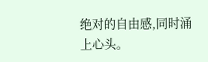绝对的自由感,同时涌上心头。